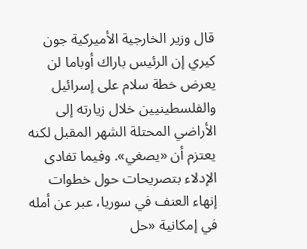قال وزير الخارجية الأميركية جون كيري إن الرئيس باراك أوباما لن يعرض خطة سلام على إسرائيل والفلسطينيين خلال زيارته إلى الأراضي المحتلة الشهر المقبل لكنه يعتزم أن «يصغي». وفيما تفادى الإدلاء بتصريحات حول خطوات إنهاء العنف في سوريا، عبر عن أمله في إمكانية «حل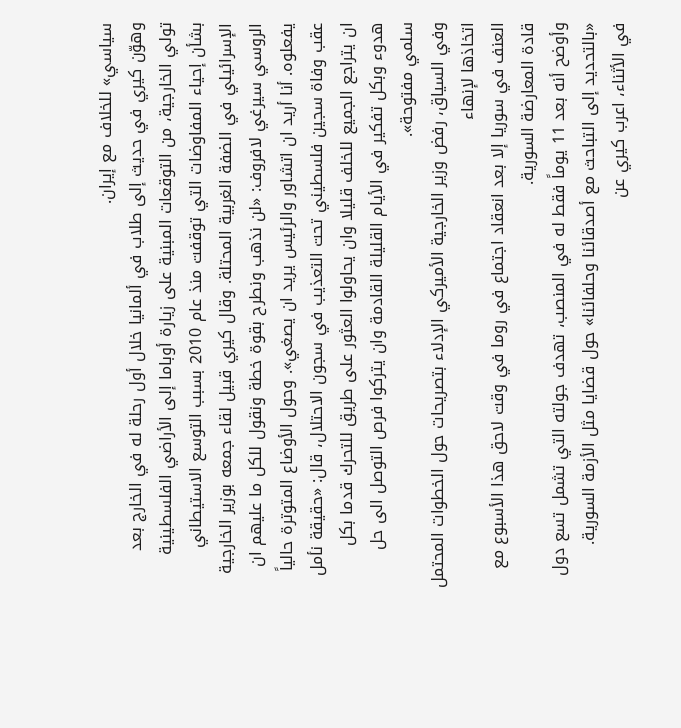سياسي» للخلاف مع إيران.
وهوّن كيري في حديث إلى طلاب في ألمانيا خلال أول رحلة له في الخارج بعد تولي الخارجية، من التوقعات المبنية على زيارة أوباما إلى الأراضي الفلسطينية بشأن إحياء المفاوضات التي توقفت منذ عام 2010 بسبب التوسع الاستيطاني الإسرائيلي في الضفة الغربية المحتلة. وقال كيري قبيل لقاء جمعه بوزير الخارجية الروسي سيرغي لافروف: «لن نذهب ونطرح بقوة خطة ونقول للكل ما عليهم ان يفعلوه. أنا أريد ان اتشاور والرئيس يريد ان يصغي». وحول الأوضاع المتوترة حالياً عقب وفاة سجين فلسطيني تحت التعذيب في سجون الاحتلال، قال: «حقيقة نأمل ان يتراجع الجميع للخلف قليلا وان يحاولوا العثور على طريق للتحرك قدما بكل هدوء وبكل تفكير في الأيام القليلة القادمة وان يتركوا فرص التوصل الى حل سلمي مفتوحة».
وفي السياق، رفض وزير الخارجية الأميركي الإدلاء بتصريحات حول الخطوات المحتمل اتخاذها لإنهاء
العنف في سوريا إلا بعد انعقاد اجتماع في روما في وقت لاحق هذا الأسبوع مع قادة المعارضة السورية.
وأوضح أنه بعد 11 يوماً فقط له في المنصب، تهدف جولته التي تشمل تسع دول «بالتحديد إلى التباحث مع أصدقائنا وحلفائنا» حول قضايا مثل الأزمة السورية.
في الأثناء، اعرب كيري عن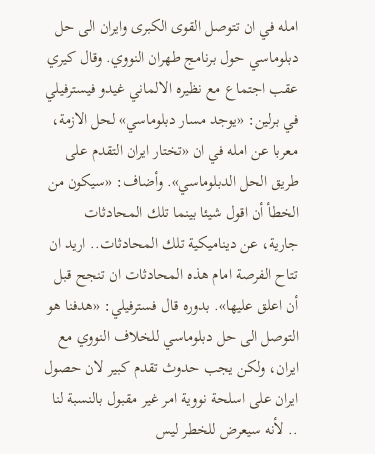امله في ان تتوصل القوى الكبرى وايران الى حل دبلوماسي حول برنامج طهران النووي. وقال كيري عقب اجتماع مع نظيره الالماني غيدو فيسترفيلي في برلين: «يوجد مسار دبلوماسي» لحل الازمة، معربا عن امله في ان «تختار ايران التقدم على طريق الحل الدبلوماسي». وأضاف: «سيكون من الخطأ أن اقول شيئا بينما تلك المحادثات جارية، عن ديناميكية تلك المحادثات.. اريد ان تتاح الفرصة امام هذه المحادثات ان تنجح قبل أن اعلق عليها». بدوره قال فسترفيلي: «هدفنا هو التوصل الى حل دبلوماسي للخلاف النووي مع ايران، ولكن يجب حدوث تقدم كبير لان حصول ايران على اسلحة نووية امر غير مقبول بالنسبة لنا .. لأنه سيعرض للخطر ليس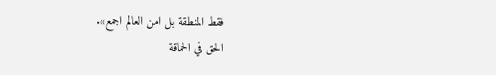فقط المنطقة بل امن العالم اجمع».
الحق في الحماقة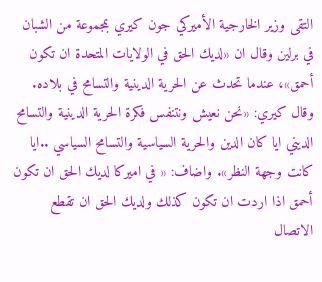التقى وزير الخارجية الأميركي جون كيري بمجموعة من الشبان في برلين وقال ان «لديك الحق في الولايات المتحدة ان تكون أحمق»، عندما تحدث عن الحرية الدينية والتسامح في بلاده. وقال كيري: «نحن نعيش ونتنفس فكرة الحرية الدينية والتسامح الديني ايا كان الدين والحرية السياسية والتسامح السياسي ..ايا كانت وجهة النظر». واضاف: « في اميركا لديك الحق ان تكون أحمق اذا اردت ان تكون كذلك ولديك الحق ان تقطع الاتصال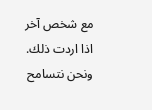مع شخص آخر اذا اردت ذلك. ونحن نتسامح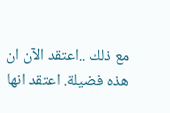مع ذلك ..اعتقد الآن ان هذه فضيلة. اعتقد انها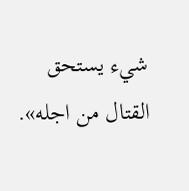شيء يستحق القتال من اجله».